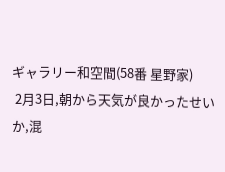ギャラリー和空間(58番 星野家)
 2月3日,朝から天気が良かったせいか,混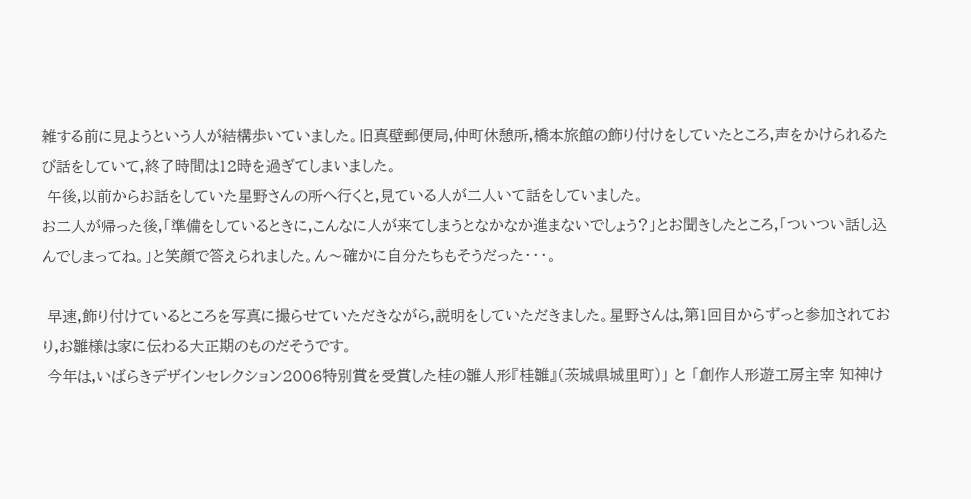雑する前に見ようという人が結構歩いていました。旧真壁郵便局,仲町休憩所,橋本旅館の飾り付けをしていたところ,声をかけられるたび話をしていて,終了時間は12時を過ぎてしまいました。
 午後,以前からお話をしていた星野さんの所へ行くと,見ている人が二人いて話をしていました。
お二人が帰った後,「準備をしているときに,こんなに人が来てしまうとなかなか進まないでしょう?」とお聞きしたところ,「ついつい話し込んでしまってね。」と笑顔で答えられました。ん〜確かに自分たちもそうだった・・・。

 早速,飾り付けているところを写真に撮らせていただきながら,説明をしていただきました。星野さんは,第1回目からずっと参加されており,お雛様は家に伝わる大正期のものだそうです。
 今年は,いばらきデザインセレクション2006特別賞を受賞した桂の雛人形『桂雛』(茨城県城里町)」 と 「創作人形遊工房主宰 知神け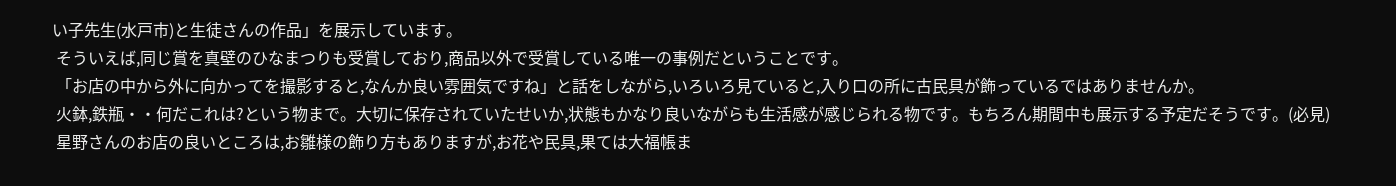い子先生(水戸市)と生徒さんの作品」を展示しています。
 そういえば,同じ賞を真壁のひなまつりも受賞しており,商品以外で受賞している唯一の事例だということです。
 「お店の中から外に向かってを撮影すると,なんか良い雰囲気ですね」と話をしながら,いろいろ見ていると,入り口の所に古民具が飾っているではありませんか。
 火鉢,鉄瓶・・何だこれは?という物まで。大切に保存されていたせいか,状態もかなり良いながらも生活感が感じられる物です。もちろん期間中も展示する予定だそうです。(必見)
 星野さんのお店の良いところは,お雛様の飾り方もありますが,お花や民具,果ては大福帳ま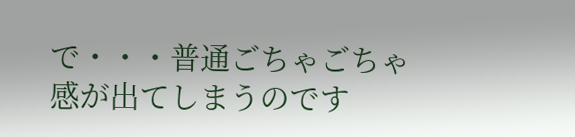で・・・普通ごちゃごちゃ感が出てしまうのです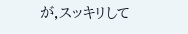が,スッキリして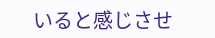いると感じさせ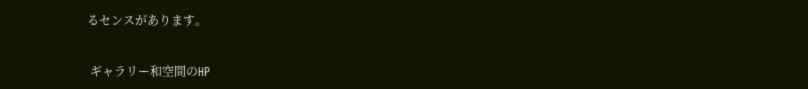るセンスがあります。


 ギャラリー和空間のHP